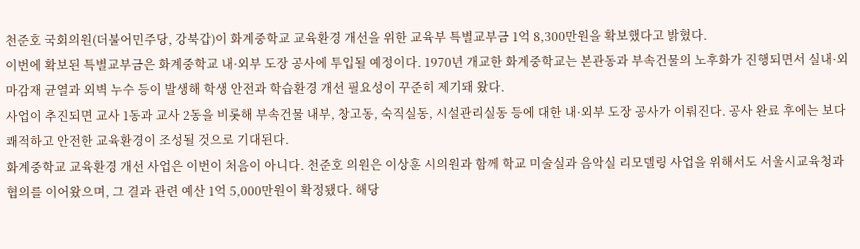천준호 국회의원(더불어민주당, 강북갑)이 화계중학교 교육환경 개선을 위한 교육부 특별교부금 1억 8,300만원을 확보했다고 밝혔다.
이번에 확보된 특별교부금은 화계중학교 내·외부 도장 공사에 투입될 예정이다. 1970년 개교한 화계중학교는 본관동과 부속건물의 노후화가 진행되면서 실내·외 마감재 균열과 외벽 누수 등이 발생해 학생 안전과 학습환경 개선 필요성이 꾸준히 제기돼 왔다.
사업이 추진되면 교사 1동과 교사 2동을 비롯해 부속건물 내부, 창고동, 숙직실동, 시설관리실동 등에 대한 내·외부 도장 공사가 이뤄진다. 공사 완료 후에는 보다 쾌적하고 안전한 교육환경이 조성될 것으로 기대된다.
화계중학교 교육환경 개선 사업은 이번이 처음이 아니다. 천준호 의원은 이상훈 시의원과 함께 학교 미술실과 음악실 리모델링 사업을 위해서도 서울시교육청과 협의를 이어왔으며, 그 결과 관련 예산 1억 5,000만원이 확정됐다. 해당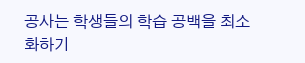공사는 학생들의 학습 공백을 최소화하기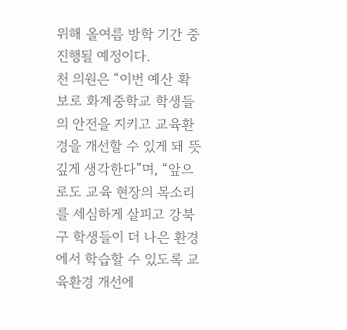위해 올여름 방학 기간 중 진행될 예정이다.
천 의원은 “이번 예산 확보로 화계중학교 학생들의 안전을 지키고 교육환경을 개선할 수 있게 돼 뜻깊게 생각한다”며, “앞으로도 교육 현장의 목소리를 세심하게 살피고 강북구 학생들이 더 나은 환경에서 학습할 수 있도록 교육환경 개선에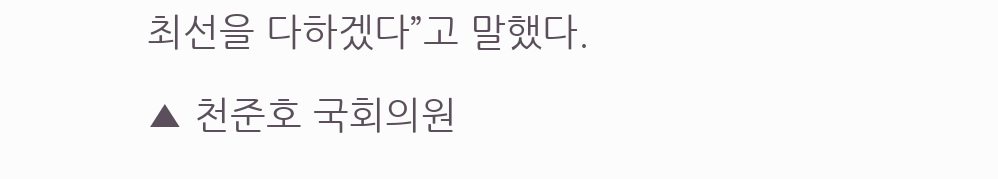최선을 다하겠다”고 말했다.

▲ 천준호 국회의원